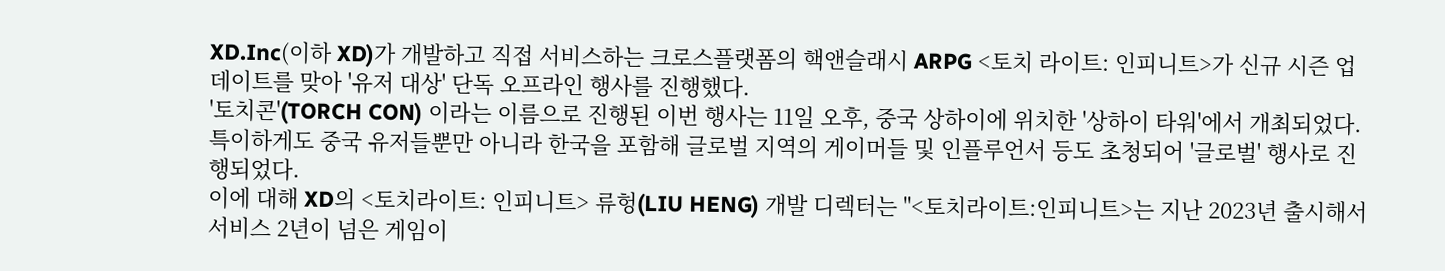XD.Inc(이하 XD)가 개발하고 직접 서비스하는 크로스플랫폼의 핵앤슬래시 ARPG <토치 라이트: 인피니트>가 신규 시즌 업데이트를 맞아 '유저 대상' 단독 오프라인 행사를 진행했다.
'토치콘'(TORCH CON) 이라는 이름으로 진행된 이번 행사는 11일 오후, 중국 상하이에 위치한 '상하이 타워'에서 개최되었다. 특이하게도 중국 유저들뿐만 아니라 한국을 포함해 글로벌 지역의 게이머들 및 인플루언서 등도 초청되어 '글로벌' 행사로 진행되었다.
이에 대해 XD의 <토치라이트: 인피니트> 류헝(LIU HENG) 개발 디렉터는 "<토치라이트:인피니트>는 지난 2023년 출시해서 서비스 2년이 넘은 게임이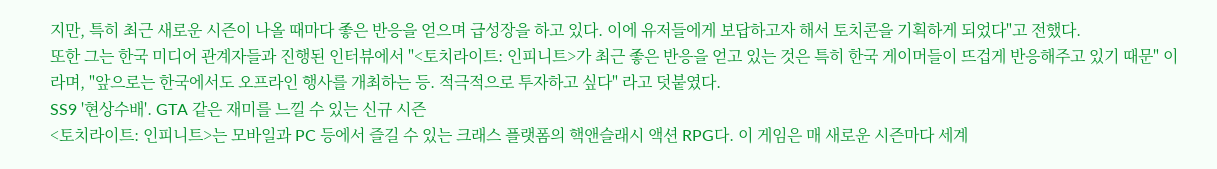지만, 특히 최근 새로운 시즌이 나올 때마다 좋은 반응을 얻으며 급성장을 하고 있다. 이에 유저들에게 보답하고자 해서 토치콘을 기획하게 되었다"고 전했다.
또한 그는 한국 미디어 관계자들과 진행된 인터뷰에서 "<토치라이트: 인피니트>가 최근 좋은 반응을 얻고 있는 것은 특히 한국 게이머들이 뜨겁게 반응해주고 있기 때문" 이라며, "앞으로는 한국에서도 오프라인 행사를 개최하는 등. 적극적으로 투자하고 싶다" 라고 덧붙였다.
SS9 '현상수배'. GTA 같은 재미를 느낄 수 있는 신규 시즌
<토치라이트: 인피니트>는 모바일과 PC 등에서 즐길 수 있는 크래스 플랫폼의 핵앤슬래시 액션 RPG다. 이 게임은 매 새로운 시즌마다 세계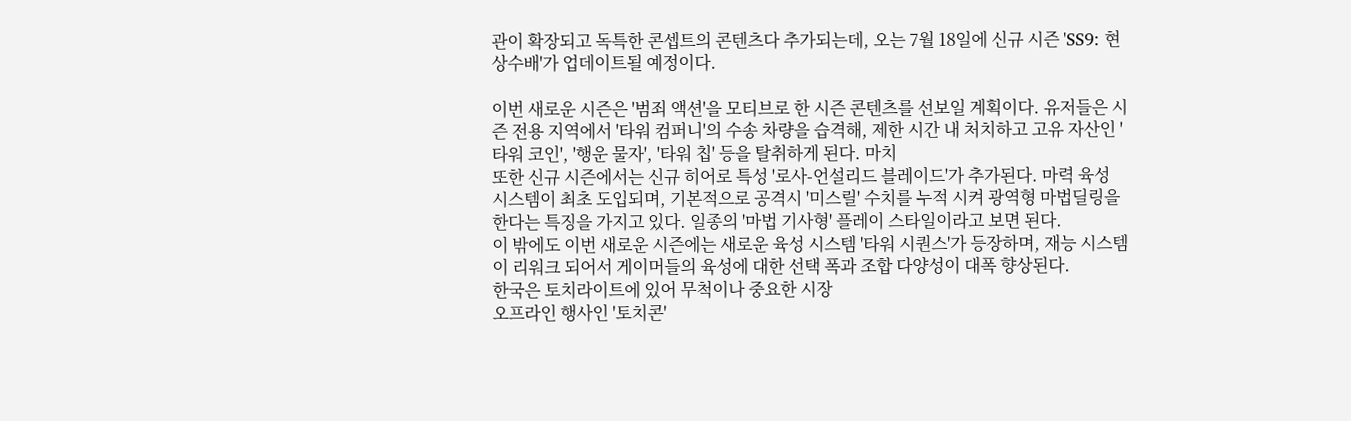관이 확장되고 독특한 콘셉트의 콘텐츠다 추가되는데, 오는 7월 18일에 신규 시즌 'SS9: 현상수배'가 업데이트될 예정이다.

이번 새로운 시즌은 '범죄 액션'을 모티브로 한 시즌 콘텐츠를 선보일 계획이다. 유저들은 시즌 전용 지역에서 '타워 컴퍼니'의 수송 차량을 습격해, 제한 시간 내 처치하고 고유 자산인 '타워 코인', '행운 물자', '타워 칩' 등을 탈취하게 된다. 마치
또한 신규 시즌에서는 신규 히어로 특성 '로사-언설리드 블레이드'가 추가된다. 마력 육성 시스템이 최초 도입되며, 기본적으로 공격시 '미스릴' 수치를 누적 시켜 광역형 마법딜링을 한다는 특징을 가지고 있다. 일종의 '마법 기사형' 플레이 스타일이라고 보면 된다.
이 밖에도 이번 새로운 시즌에는 새로운 육성 시스템 '타워 시퀀스'가 등장하며, 재능 시스템이 리워크 되어서 게이머들의 육성에 대한 선택 폭과 조합 다양성이 대폭 향상된다.
한국은 토치라이트에 있어 무척이나 중요한 시장
오프라인 행사인 '토치콘'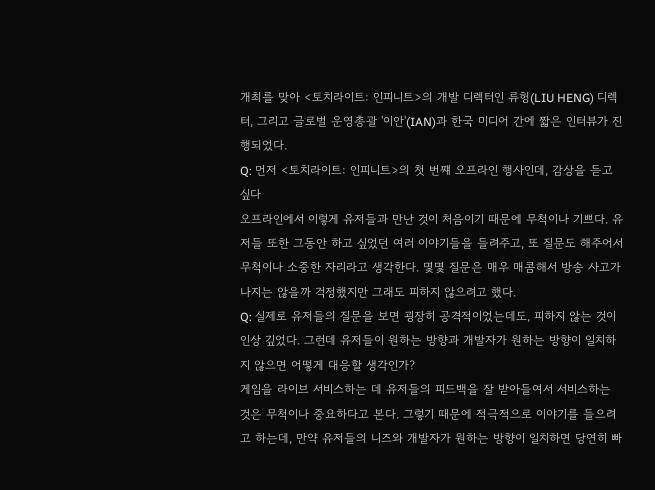개최를 맞아 <토치라이트: 인피니트>의 개발 디렉터인 류헝(LIU HENG) 디렉터, 그리고 글로벌 운영총괄 '이안'(IAN)과 한국 미디어 간에 짧은 인터뷰가 진행되었다.
Q: 먼저 <토치라이트: 인피니트>의 첫 번쨰 오프라인 행사인데, 감상을 듣고 싶다
오프라인에서 이렇게 유저들과 만난 것이 처음이기 때문에 무척이나 기쁘다. 유저들 또한 그동안 하고 싶었던 여러 이야기들을 들려주고, 또 질문도 해주어서 무척이나 소중한 자리라고 생각한다. 몇몇 질문은 매우 매콤해서 방송 사고가 나지는 않을까 걱정했지만 그래도 피하지 않으려고 했다.
Q: 실제로 유저들의 질문을 보면 굉장히 공격적이었는데도, 피하지 않는 것이 인상 깊었다. 그런데 유저들이 원하는 방향과 개발자가 원하는 방향이 일치하지 않으면 어떻게 대응할 생각인가?
게임을 라이브 서비스하는 데 유저들의 피드백을 잘 받아들여서 서비스하는 것은 무척이나 중요하다고 본다. 그렇기 때문에 적극적으로 이야기를 들으려고 하는데, 만약 유저들의 니즈와 개발자가 원하는 방향이 일치하면 당연히 빠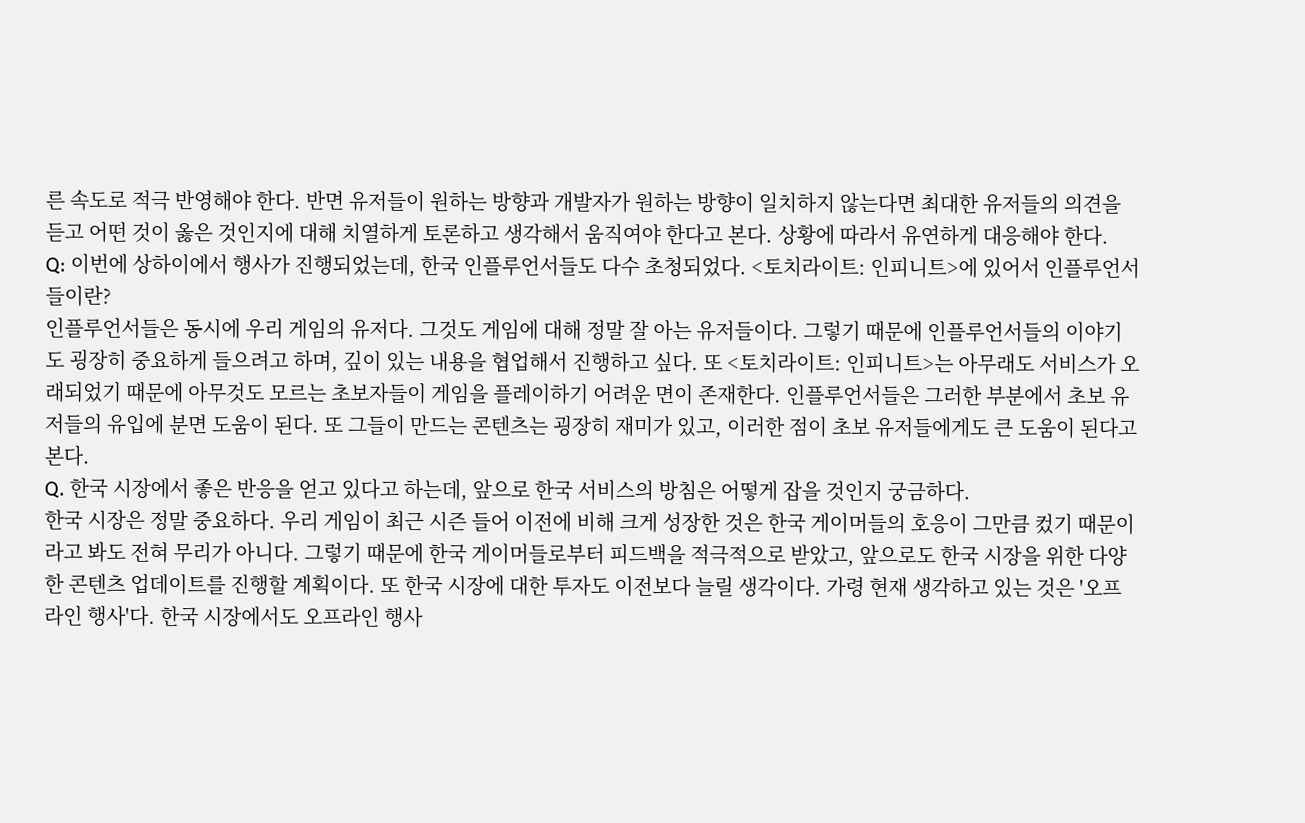른 속도로 적극 반영해야 한다. 반면 유저들이 원하는 방향과 개발자가 원하는 방향이 일치하지 않는다면 최대한 유저들의 의견을 듣고 어떤 것이 옳은 것인지에 대해 치열하게 토론하고 생각해서 움직여야 한다고 본다. 상황에 따라서 유연하게 대응해야 한다.
Q: 이번에 상하이에서 행사가 진행되었는데, 한국 인플루언서들도 다수 초청되었다. <토치라이트: 인피니트>에 있어서 인플루언서들이란?
인플루언서들은 동시에 우리 게임의 유저다. 그것도 게임에 대해 정말 잘 아는 유저들이다. 그렇기 때문에 인플루언서들의 이야기도 굉장히 중요하게 들으려고 하며, 깊이 있는 내용을 협업해서 진행하고 싶다. 또 <토치라이트: 인피니트>는 아무래도 서비스가 오래되었기 때문에 아무것도 모르는 초보자들이 게임을 플레이하기 어려운 면이 존재한다. 인플루언서들은 그러한 부분에서 초보 유저들의 유입에 분면 도움이 된다. 또 그들이 만드는 콘텐츠는 굉장히 재미가 있고, 이러한 점이 초보 유저들에게도 큰 도움이 된다고 본다.
Q. 한국 시장에서 좋은 반응을 얻고 있다고 하는데, 앞으로 한국 서비스의 방침은 어떻게 잡을 것인지 궁금하다.
한국 시장은 정말 중요하다. 우리 게임이 최근 시즌 들어 이전에 비해 크게 성장한 것은 한국 게이머들의 호응이 그만큼 컸기 때문이라고 봐도 전혀 무리가 아니다. 그렇기 때문에 한국 게이머들로부터 피드백을 적극적으로 받았고, 앞으로도 한국 시장을 위한 다양한 콘텐츠 업데이트를 진행할 계획이다. 또 한국 시장에 대한 투자도 이전보다 늘릴 생각이다. 가령 현재 생각하고 있는 것은 '오프라인 행사'다. 한국 시장에서도 오프라인 행사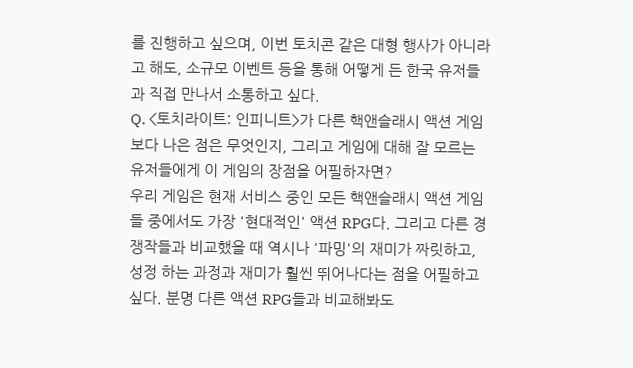를 진행하고 싶으며, 이번 토치콘 같은 대형 행사가 아니라고 해도, 소규모 이벤트 등을 통해 어떻게 든 한국 유저들과 직접 만나서 소통하고 싶다.
Q. <토치라이트: 인피니트>가 다른 핵앤슬래시 액션 게임보다 나은 점은 무엇인지, 그리고 게임에 대해 잘 모르는 유저들에게 이 게임의 장점을 어필하자면?
우리 게임은 현재 서비스 중인 모든 핵앤슬래시 액션 게임들 중에서도 가장 '현대적인' 액션 RPG다. 그리고 다른 경쟁작들과 비교했을 때 역시나 '파밍'의 재미가 짜릿하고, 성정 하는 과정과 재미가 훨씬 뛰어나다는 점을 어필하고 싶다. 분명 다른 액션 RPG들과 비교해봐도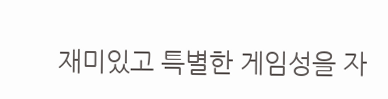재미있고 특별한 게임성을 자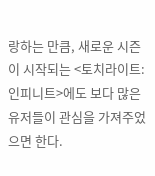랑하는 만큼, 새로운 시즌이 시작되는 <토치라이트: 인피니트>에도 보다 많은 유저들이 관심을 가져주었으면 한다.